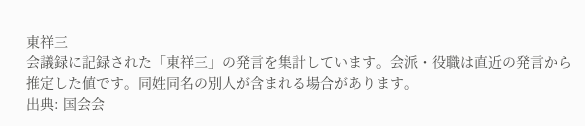東祥三
会議録に記録された「東祥三」の発言を集計しています。会派・役職は直近の発言から推定した値です。同姓同名の別人が含まれる場合があります。
出典: 国会会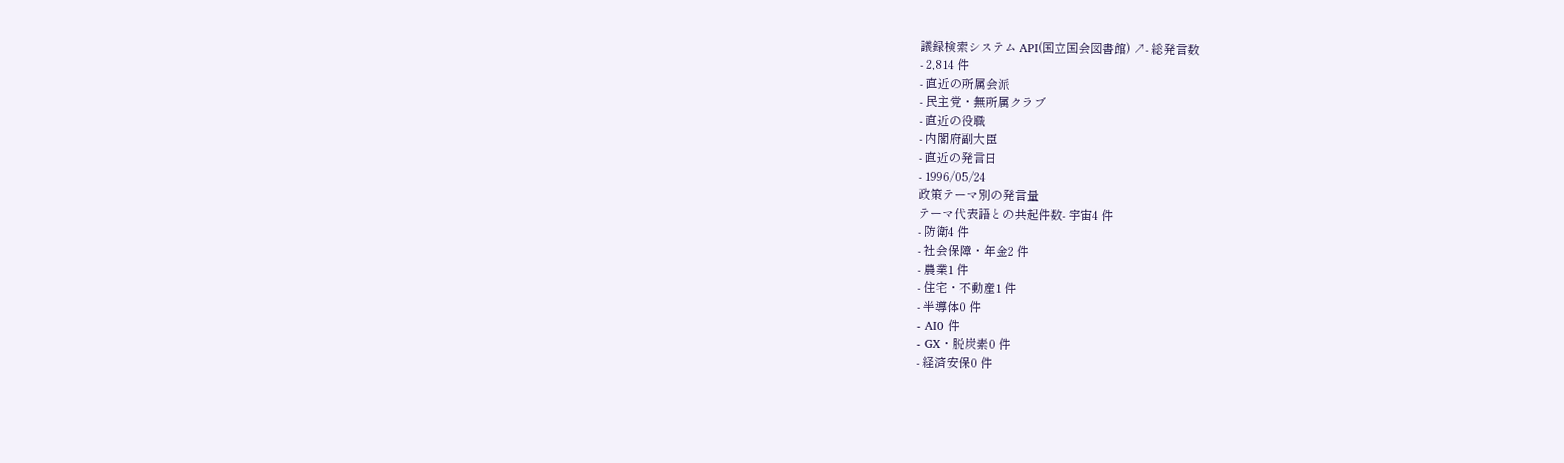議録検索システム API(国立国会図書館) ↗- 総発言数
- 2,814 件
- 直近の所属会派
- 民主党・無所属クラブ
- 直近の役職
- 内閣府副大臣
- 直近の発言日
- 1996/05/24
政策テーマ別の発言量
テーマ代表語との共起件数- 宇宙4 件
- 防衛4 件
- 社会保障・年金2 件
- 農業1 件
- 住宅・不動産1 件
- 半導体0 件
- AI0 件
- GX・脱炭素0 件
- 経済安保0 件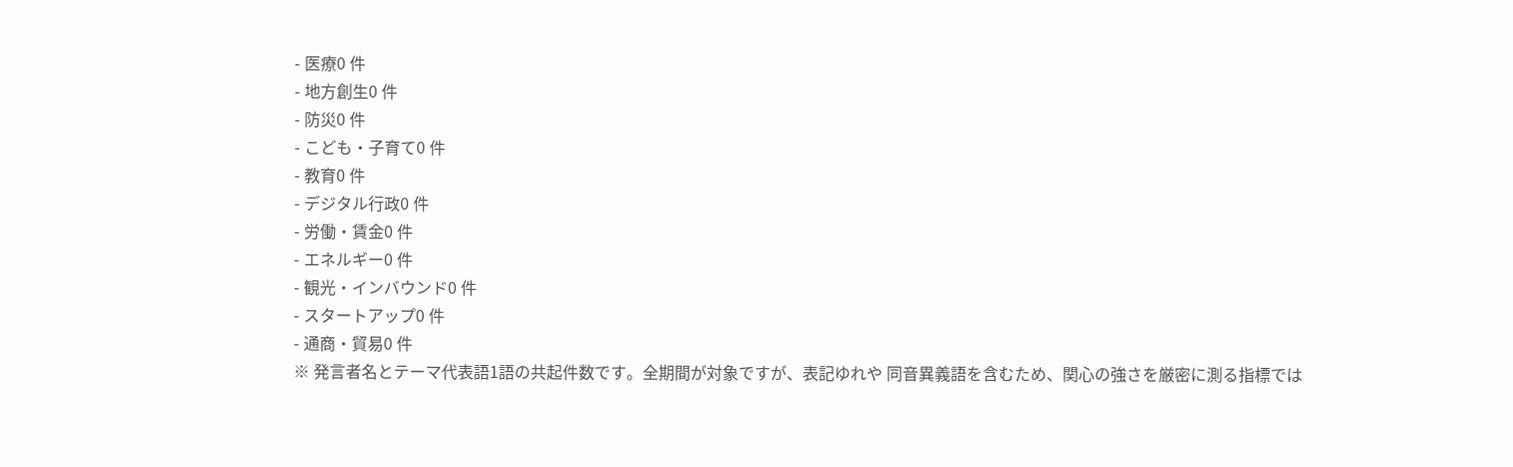- 医療0 件
- 地方創生0 件
- 防災0 件
- こども・子育て0 件
- 教育0 件
- デジタル行政0 件
- 労働・賃金0 件
- エネルギー0 件
- 観光・インバウンド0 件
- スタートアップ0 件
- 通商・貿易0 件
※ 発言者名とテーマ代表語1語の共起件数です。全期間が対象ですが、表記ゆれや 同音異義語を含むため、関心の強さを厳密に測る指標では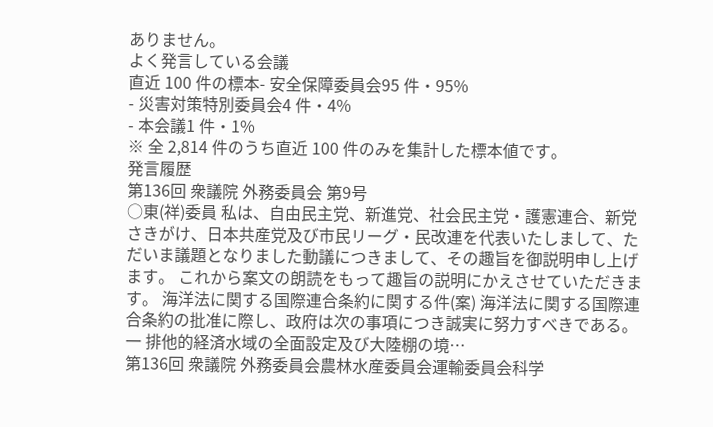ありません。
よく発言している会議
直近 100 件の標本- 安全保障委員会95 件・95%
- 災害対策特別委員会4 件・4%
- 本会議1 件・1%
※ 全 2,814 件のうち直近 100 件のみを集計した標本値です。
発言履歴
第136回 衆議院 外務委員会 第9号
○東(祥)委員 私は、自由民主党、新進党、社会民主党・護憲連合、新党さきがけ、日本共産党及び市民リーグ・民改連を代表いたしまして、ただいま議題となりました動議につきまして、その趣旨を御説明申し上げます。 これから案文の朗読をもって趣旨の説明にかえさせていただきます。 海洋法に関する国際連合条約に関する件(案) 海洋法に関する国際連合条約の批准に際し、政府は次の事項につき誠実に努力すべきである。 一 排他的経済水域の全面設定及び大陸棚の境…
第136回 衆議院 外務委員会農林水産委員会運輸委員会科学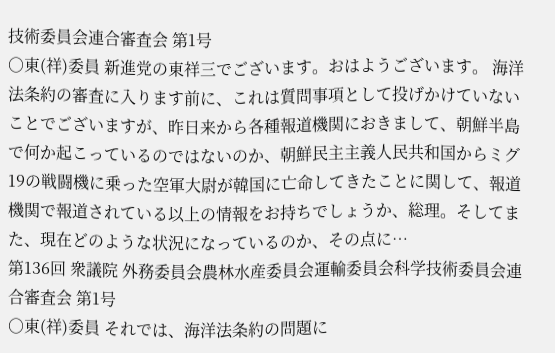技術委員会連合審査会 第1号
○東(祥)委員 新進党の東祥三でございます。おはようございます。 海洋法条約の審査に入ります前に、これは質問事項として投げかけていないことでございますが、昨日来から各種報道機関におきまして、朝鮮半島で何か起こっているのではないのか、朝鮮民主主義人民共和国からミグ19の戦闘機に乗った空軍大尉が韓国に亡命してきたことに関して、報道機関で報道されている以上の情報をお持ちでしょうか、総理。そしてまた、現在どのような状況になっているのか、その点に…
第136回 衆議院 外務委員会農林水産委員会運輸委員会科学技術委員会連合審査会 第1号
○東(祥)委員 それでは、海洋法条約の問題に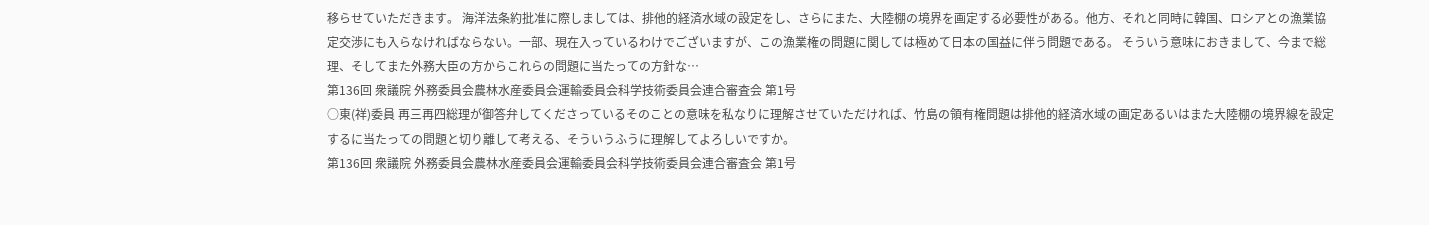移らせていただきます。 海洋法条約批准に際しましては、排他的経済水域の設定をし、さらにまた、大陸棚の境界を画定する必要性がある。他方、それと同時に韓国、ロシアとの漁業協定交渉にも入らなければならない。一部、現在入っているわけでございますが、この漁業権の問題に関しては極めて日本の国益に伴う問題である。 そういう意味におきまして、今まで総理、そしてまた外務大臣の方からこれらの問題に当たっての方針な…
第136回 衆議院 外務委員会農林水産委員会運輸委員会科学技術委員会連合審査会 第1号
○東(祥)委員 再三再四総理が御答弁してくださっているそのことの意味を私なりに理解させていただければ、竹島の領有権問題は排他的経済水域の画定あるいはまた大陸棚の境界線を設定するに当たっての問題と切り離して考える、そういうふうに理解してよろしいですか。
第136回 衆議院 外務委員会農林水産委員会運輸委員会科学技術委員会連合審査会 第1号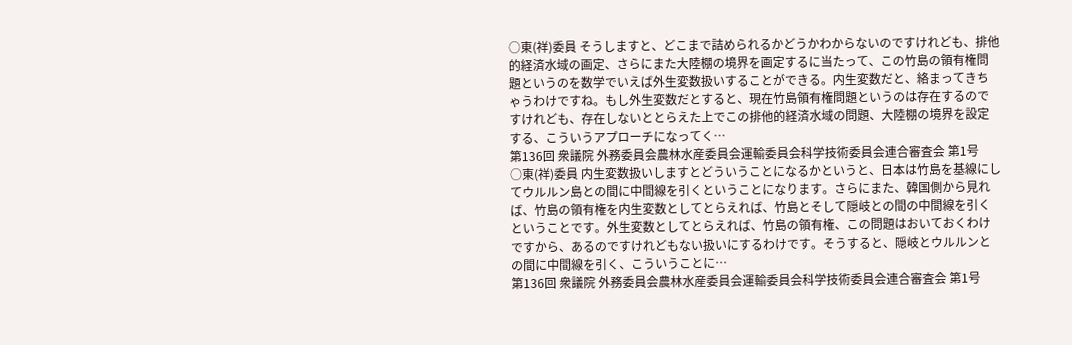○東(祥)委員 そうしますと、どこまで詰められるかどうかわからないのですけれども、排他的経済水域の画定、さらにまた大陸棚の境界を画定するに当たって、この竹島の領有権問題というのを数学でいえば外生変数扱いすることができる。内生変数だと、絡まってきちゃうわけですね。もし外生変数だとすると、現在竹島領有権問題というのは存在するのですけれども、存在しないととらえた上でこの排他的経済水域の問題、大陸棚の境界を設定する、こういうアプローチになってく…
第136回 衆議院 外務委員会農林水産委員会運輸委員会科学技術委員会連合審査会 第1号
○東(祥)委員 内生変数扱いしますとどういうことになるかというと、日本は竹島を基線にしてウルルン島との間に中間線を引くということになります。さらにまた、韓国側から見れば、竹島の領有権を内生変数としてとらえれば、竹島とそして隠岐との間の中間線を引くということです。外生変数としてとらえれば、竹島の領有権、この問題はおいておくわけですから、あるのですけれどもない扱いにするわけです。そうすると、隠岐とウルルンとの間に中間線を引く、こういうことに…
第136回 衆議院 外務委員会農林水産委員会運輸委員会科学技術委員会連合審査会 第1号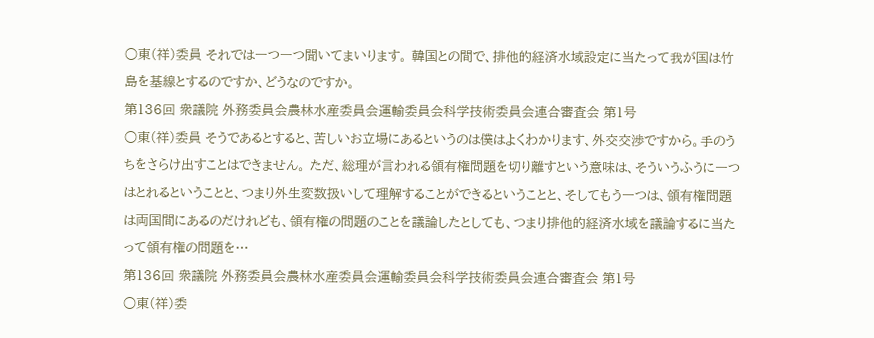○東(祥)委員 それでは一つ一つ聞いてまいります。 韓国との間で、排他的経済水域設定に当たって我が国は竹島を基線とするのですか、どうなのですか。
第136回 衆議院 外務委員会農林水産委員会運輸委員会科学技術委員会連合審査会 第1号
○東(祥)委員 そうであるとすると、苦しいお立場にあるというのは僕はよくわかります、外交交渉ですから。手のうちをさらけ出すことはできません。 ただ、総理が言われる領有権問題を切り離すという意味は、そういうふうに一つはとれるということと、つまり外生変数扱いして理解することができるということと、そしてもう一つは、領有権問題は両国間にあるのだけれども、領有権の問題のことを議論したとしても、つまり排他的経済水域を議論するに当たって領有権の問題を…
第136回 衆議院 外務委員会農林水産委員会運輸委員会科学技術委員会連合審査会 第1号
○東(祥)委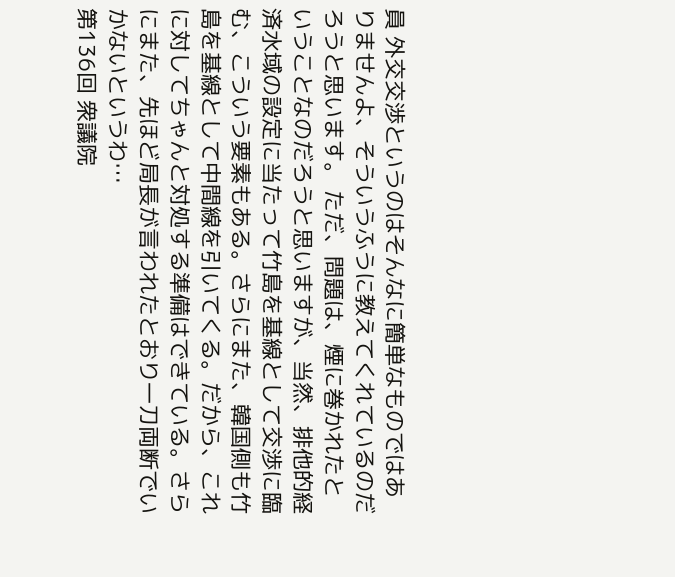員 外交交渉というのはそんなに簡単なものではありませんよ、そういうふうに教えてくれているのだろうと思います。 ただ、問題は、煙に巻かれたということなのだろうと思いますが、当然、排他的経済水域の設定に当たって竹島を基線として交渉に臨む、こういう要素もある。さらにまた、韓国側も竹島を基線として中間線を引いてくる。だから、これに対してちゃんと対処する準備はできている。さらにまた、先ほど局長が言われたとおり一刀両断でいかないというわ…
第136回 衆議院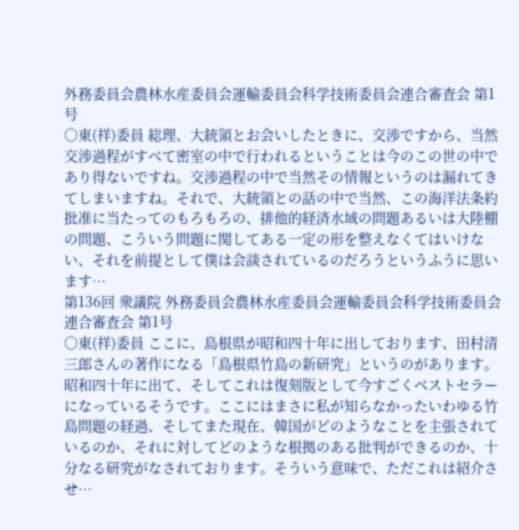外務委員会農林水産委員会運輸委員会科学技術委員会連合審査会 第1号
○東(祥)委員 総理、大統領とお会いしたときに、交渉ですから、当然交渉過程がすべて密室の中で行われるということは今のこの世の中であり得ないですね。交渉過程の中で当然その情報というのは漏れてきてしまいますね。それで、大統領との話の中で当然、この海洋法条約批准に当たってのもろもろの、排他的経済水域の問題あるいは大陸棚の問題、こういう問題に関してある一定の形を整えなくてはいけない、それを前提として僕は会談されているのだろうというふうに思います…
第136回 衆議院 外務委員会農林水産委員会運輸委員会科学技術委員会連合審査会 第1号
○東(祥)委員 ここに、島根県が昭和四十年に出しております、田村清三郎さんの著作になる「島根県竹島の新研究」というのがあります。昭和四十年に出て、そしてこれは復刻版として今すごくベストセラーになっているそうです。ここにはまさに私が知らなかったいわゆる竹島問題の経過、そしてまた現在、韓国がどのようなことを主張されているのか、それに対してどのような根拠のある批判ができるのか、十分なる研究がなされております。そういう意味で、ただこれは紹介させ…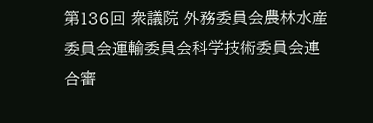第136回 衆議院 外務委員会農林水産委員会運輸委員会科学技術委員会連合審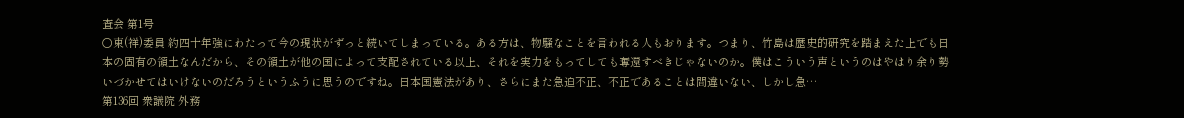査会 第1号
○東(祥)委員 約四十年強にわたって今の現状がずっと続いてしまっている。ある方は、物騒なことを言われる人もおります。つまり、竹島は歴史的研究を踏まえた上でも日本の固有の領土なんだから、その領土が他の国によって支配されている以上、それを実力をもってしても奪還すべきじゃないのか。僕はこういう声というのはやはり余り勢いづかせてはいけないのだろうというふうに思うのですね。日本国憲法があり、さらにまた急迫不正、不正であることは間違いない、しかし急…
第136回 衆議院 外務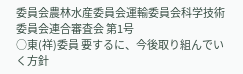委員会農林水産委員会運輸委員会科学技術委員会連合審査会 第1号
○東(祥)委員 要するに、今後取り組んでいく方針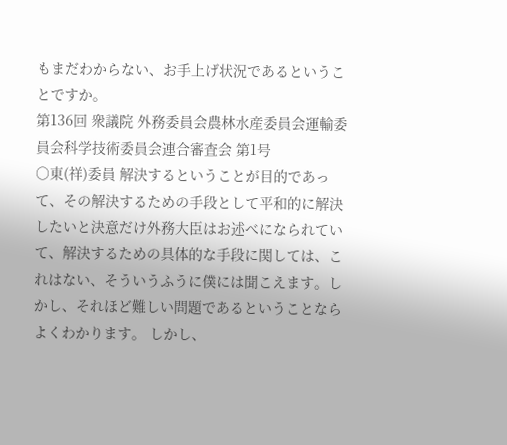もまだわからない、お手上げ状況であるということですか。
第136回 衆議院 外務委員会農林水産委員会運輸委員会科学技術委員会連合審査会 第1号
○東(祥)委員 解決するということが目的であって、その解決するための手段として平和的に解決したいと決意だけ外務大臣はお述べになられていて、解決するための具体的な手段に関しては、これはない、そういうふうに僕には聞こえます。しかし、それほど難しい問題であるということならよくわかります。 しかし、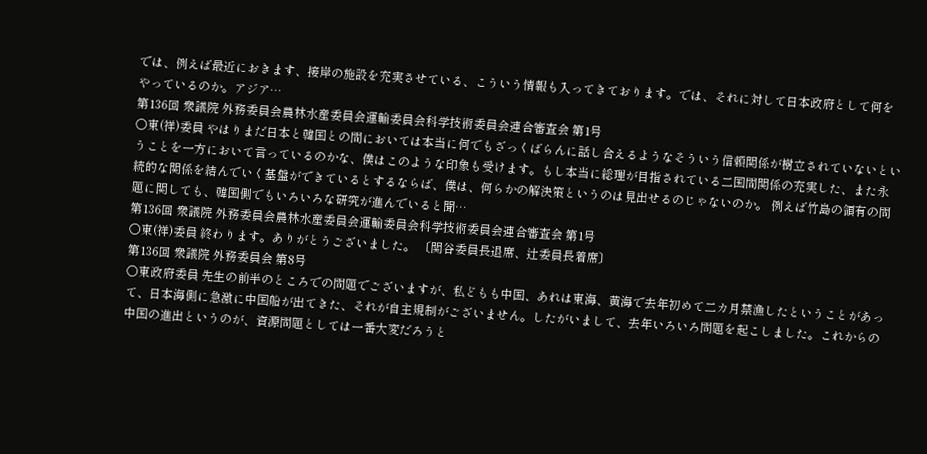では、例えば最近におきます、接岸の施設を充実させている、こういう情報も入ってきております。では、それに対して日本政府として何をやっているのか。アジア…
第136回 衆議院 外務委員会農林水産委員会運輸委員会科学技術委員会連合審査会 第1号
○東(祥)委員 やはりまだ日本と韓国との間においては本当に何でもざっくばらんに話し合えるようなそういう信頼関係が樹立されていないということを一方において言っているのかな、僕はこのような印象も受けます。もし本当に総理が目指されている二国間関係の充実した、また永続的な関係を結んでいく基盤ができているとするならば、僕は、何らかの解決策というのは見出せるのじゃないのか。 例えば竹島の領有の問題に関しても、韓国側でもいろいろな研究が進んでいると聞…
第136回 衆議院 外務委員会農林水産委員会運輸委員会科学技術委員会連合審査会 第1号
○東(祥)委員 終わります。ありがとうございました。 〔関谷委員長退席、辻委員長着席〕
第136回 衆議院 外務委員会 第8号
○東政府委員 先生の前半のところでの問題でございますが、私どもも中国、あれは東海、黄海で去年初めて二カ月禁漁したということがあって、日本海側に急激に中国船が出てきた、それが自主規制がございません。したがいまして、去年いろいろ問題を起こしました。これからの中国の進出というのが、資源問題としては一番大変だろうと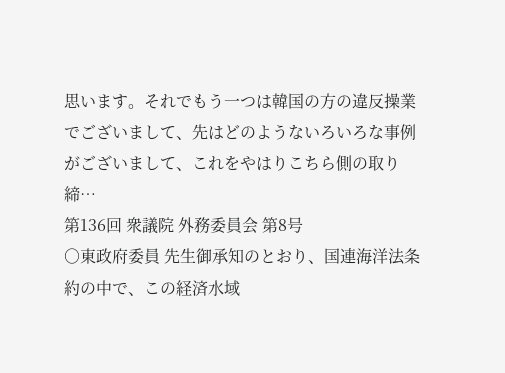思います。それでもう一つは韓国の方の違反操業でございまして、先はどのようないろいろな事例がございまして、これをやはりこちら側の取り締…
第136回 衆議院 外務委員会 第8号
○東政府委員 先生御承知のとおり、国連海洋法条約の中で、この経済水域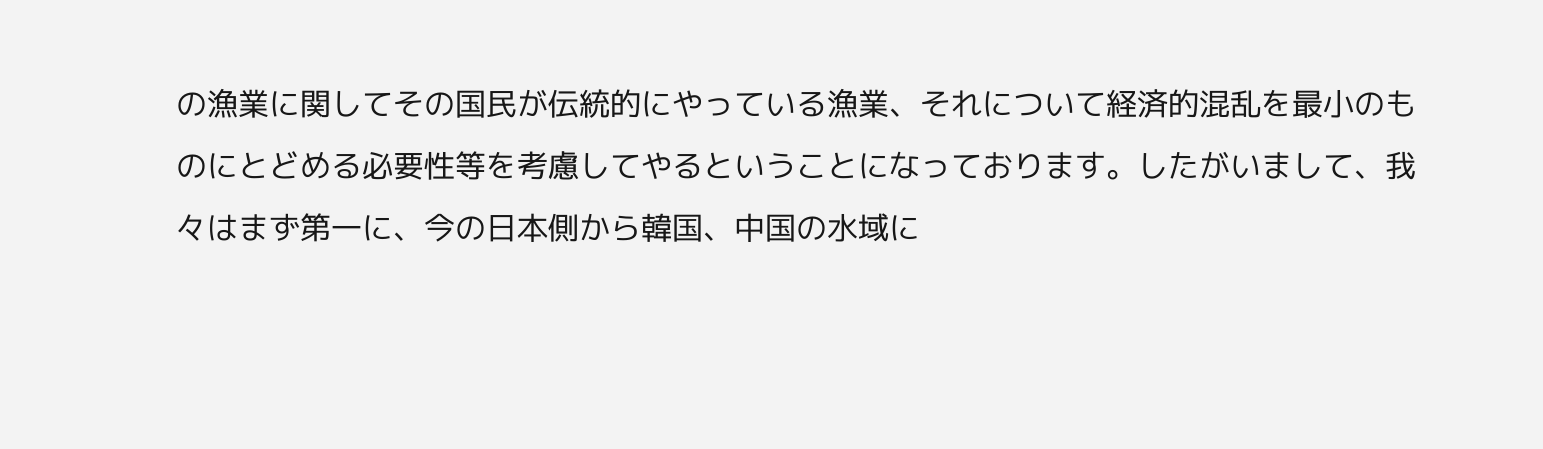の漁業に関してその国民が伝統的にやっている漁業、それについて経済的混乱を最小のものにとどめる必要性等を考慮してやるということになっております。したがいまして、我々はまず第一に、今の日本側から韓国、中国の水域に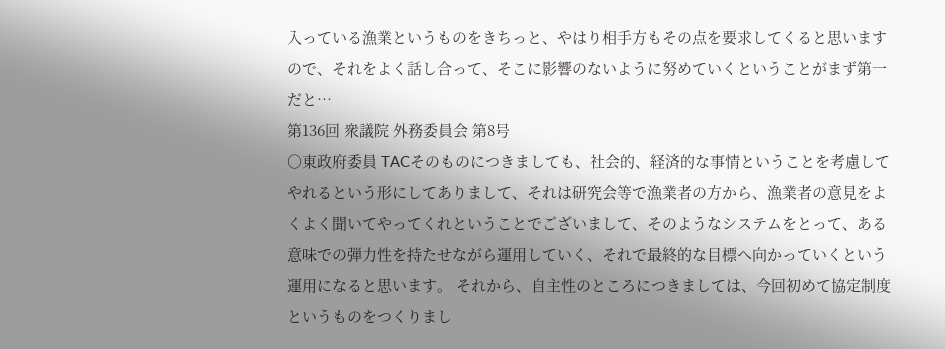入っている漁業というものをきちっと、やはり相手方もその点を要求してくると思いますので、それをよく話し合って、そこに影響のないように努めていくということがまず第一だと…
第136回 衆議院 外務委員会 第8号
○東政府委員 TACそのものにつきましても、社会的、経済的な事情ということを考慮してやれるという形にしてありまして、それは研究会等で漁業者の方から、漁業者の意見をよくよく聞いてやってくれということでございまして、そのようなシステムをとって、ある意味での弾力性を持たせながら運用していく、それで最終的な目標へ向かっていくという運用になると思います。 それから、自主性のところにつきましては、今回初めて協定制度というものをつくりまし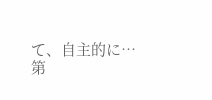て、自主的に…
第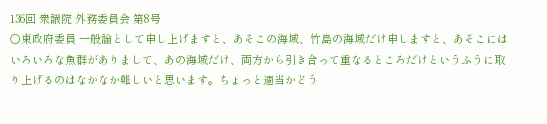136回 衆議院 外務委員会 第8号
○東政府委員 一般論として申し上げますと、あそこの海域、竹島の海域だけ申しますと、あそこにはいろいろな魚群がありまして、あの海域だけ、両方から引き合って重なるところだけというふうに取り上げるのはなかなか難しいと思います。ちょっと適当かどう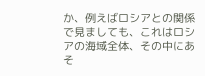か、例えばロシアとの関係で見ましても、これはロシアの海域全体、その中にあそ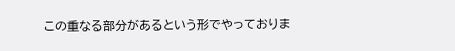この重なる部分があるという形でやっておりま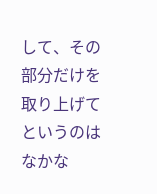して、その部分だけを取り上げてというのはなかな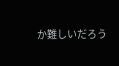か難しいだろう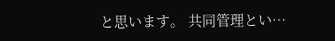と思います。 共同管理とい…